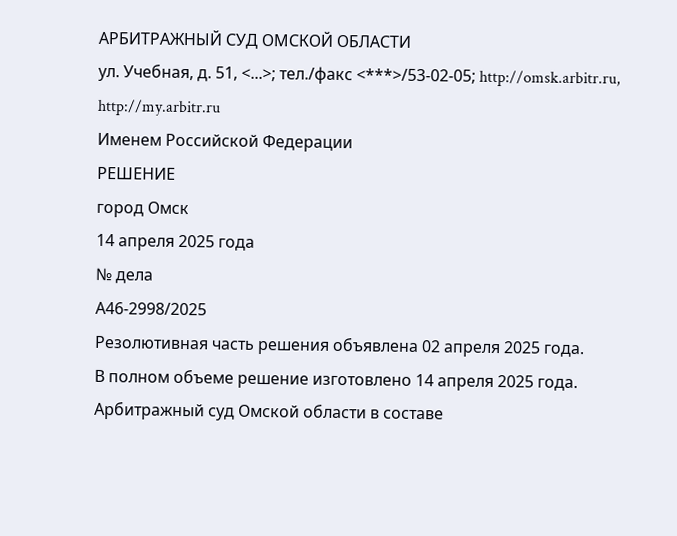АРБИТРАЖНЫЙ СУД ОМСКОЙ ОБЛАСТИ
ул. Учебная, д. 51, <...>; тел./факс <***>/53-02-05; http://omsk.arbitr.ru, http://my.arbitr.ru
Именем Российской Федерации
РЕШЕНИЕ
город Омск
14 апреля 2025 года
№ дела
А46-2998/2025
Резолютивная часть решения объявлена 02 апреля 2025 года.
В полном объеме решение изготовлено 14 апреля 2025 года.
Арбитражный суд Омской области в составе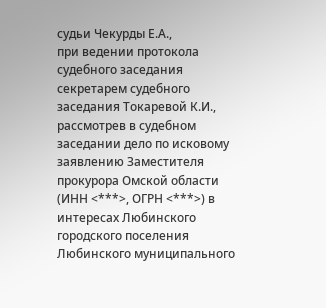судьи Чекурды Е.А.,
при ведении протокола судебного заседания секретарем судебного заседания Токаревой К.И., рассмотрев в судебном заседании дело по исковому заявлению Заместителя прокурора Омской области (ИНН <***>, ОГРН <***>) в интересах Любинского городского поселения Любинского муниципального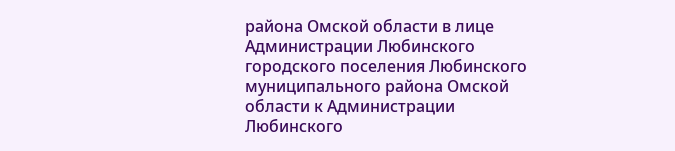района Омской области в лице Администрации Любинского городского поселения Любинского муниципального района Омской области к Администрации Любинского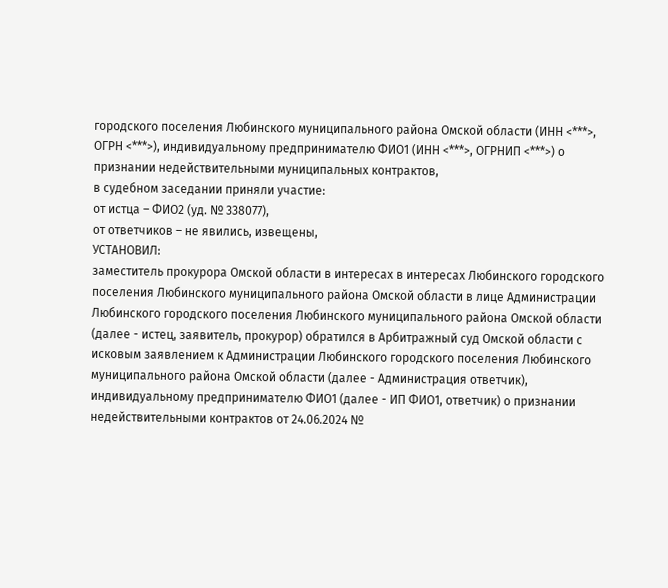городского поселения Любинского муниципального района Омской области (ИНН <***>, ОГРН <***>), индивидуальному предпринимателю ФИО1 (ИНН <***>, ОГРНИП <***>) о признании недействительными муниципальных контрактов,
в судебном заседании приняли участие:
от истца – ФИО2 (уд. № 338077),
от ответчиков – не явились, извещены,
УСТАНОВИЛ:
заместитель прокурора Омской области в интересах в интересах Любинского городского поселения Любинского муниципального района Омской области в лице Администрации Любинского городского поселения Любинского муниципального района Омской области (далее - истец, заявитель, прокурор) обратился в Арбитражный суд Омской области с исковым заявлением к Администрации Любинского городского поселения Любинского муниципального района Омской области (далее - Администрация ответчик), индивидуальному предпринимателю ФИО1 (далее - ИП ФИО1, ответчик) о признании недействительными контрактов от 24.06.2024 №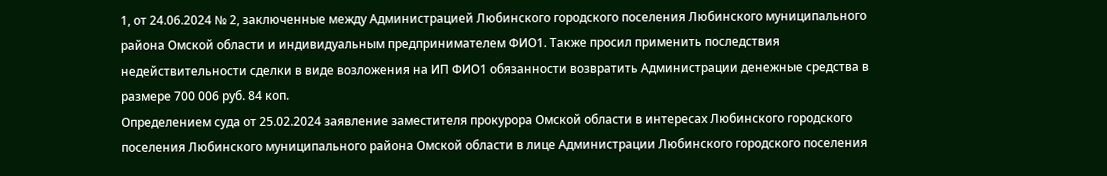1, от 24.06.2024 № 2, заключенные между Администрацией Любинского городского поселения Любинского муниципального района Омской области и индивидуальным предпринимателем ФИО1. Также просил применить последствия недействительности сделки в виде возложения на ИП ФИО1 обязанности возвратить Администрации денежные средства в размере 700 006 руб. 84 коп.
Определением суда от 25.02.2024 заявление заместителя прокурора Омской области в интересах Любинского городского поселения Любинского муниципального района Омской области в лице Администрации Любинского городского поселения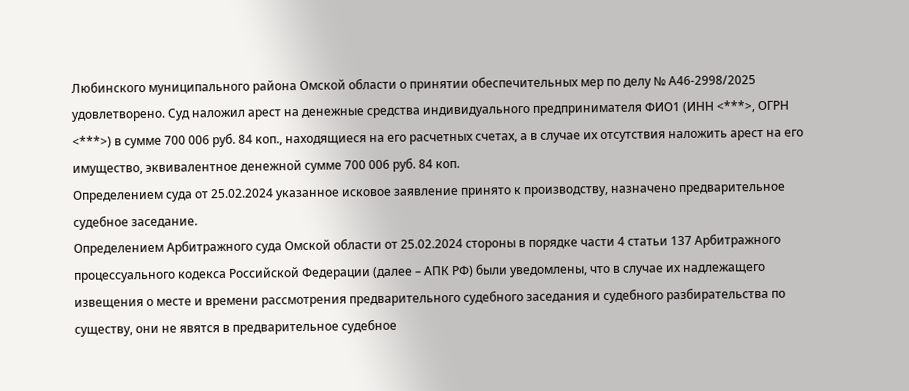Любинского муниципального района Омской области о принятии обеспечительных мер по делу № А46-2998/2025 удовлетворено. Суд наложил арест на денежные средства индивидуального предпринимателя ФИО1 (ИНН <***>, ОГРН <***>) в сумме 700 006 руб. 84 коп., находящиеся на его расчетных счетах, а в случае их отсутствия наложить арест на его имущество, эквивалентное денежной сумме 700 006 руб. 84 коп.
Определением суда от 25.02.2024 указанное исковое заявление принято к производству, назначено предварительное судебное заседание.
Определением Арбитражного суда Омской области от 25.02.2024 стороны в порядке части 4 статьи 137 Арбитражного процессуального кодекса Российской Федерации (далее – АПК РФ) были уведомлены, что в случае их надлежащего извещения о месте и времени рассмотрения предварительного судебного заседания и судебного разбирательства по существу, они не явятся в предварительное судебное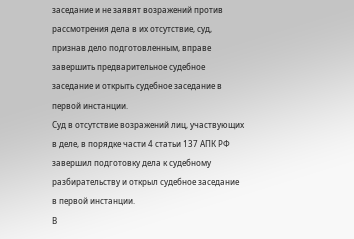заседание и не заявят возражений против рассмотрения дела в их отсутствие, суд, признав дело подготовленным, вправе завершить предварительное судебное заседание и открыть судебное заседание в первой инстанции.
Суд в отсутствие возражений лиц, участвующих в деле, в порядке части 4 статьи 137 АПК РФ завершил подготовку дела к судебному разбирательству и открыл судебное заседание в первой инстанции.
В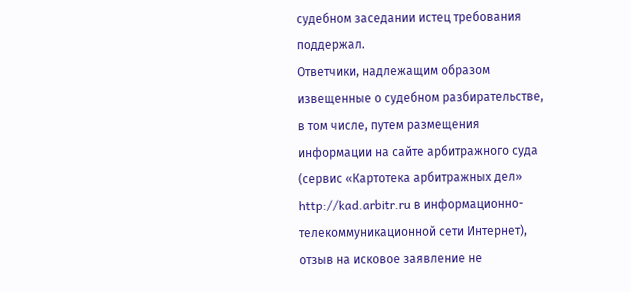судебном заседании истец требования поддержал.
Ответчики, надлежащим образом извещенные о судебном разбирательстве, в том числе, путем размещения информации на сайте арбитражного суда (сервис «Картотека арбитражных дел» http://kad.arbitr.ru в информационно-телекоммуникационной сети Интернет), отзыв на исковое заявление не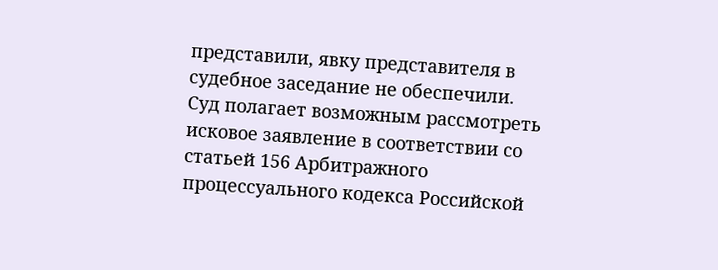представили, явку представителя в судебное заседание не обеспечили.
Суд полагает возможным рассмотреть исковое заявление в соответствии со статьей 156 Арбитражного процессуального кодекса Российской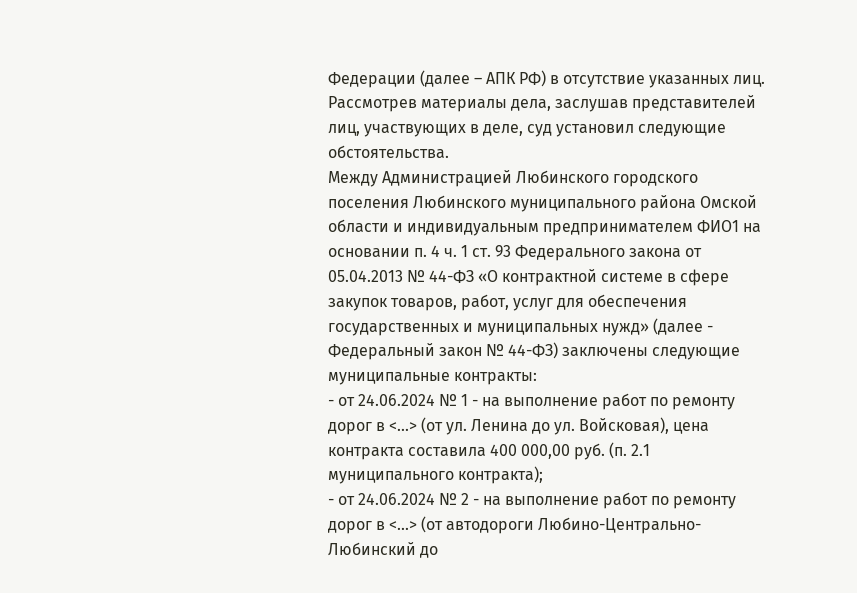Федерации (далее – АПК РФ) в отсутствие указанных лиц.
Рассмотрев материалы дела, заслушав представителей лиц, участвующих в деле, суд установил следующие обстоятельства.
Между Администрацией Любинского городского поселения Любинского муниципального района Омской области и индивидуальным предпринимателем ФИО1 на основании п. 4 ч. 1 ст. 93 Федерального закона от 05.04.2013 № 44-ФЗ «О контрактной системе в сфере закупок товаров, работ, услуг для обеспечения государственных и муниципальных нужд» (далее - Федеральный закон № 44-ФЗ) заключены следующие муниципальные контракты:
- от 24.06.2024 № 1 - на выполнение работ по ремонту дорог в <...> (от ул. Ленина до ул. Войсковая), цена контракта составила 400 000,00 руб. (п. 2.1 муниципального контракта);
- от 24.06.2024 № 2 - на выполнение работ по ремонту дорог в <...> (от автодороги Любино-Центрально-Любинский до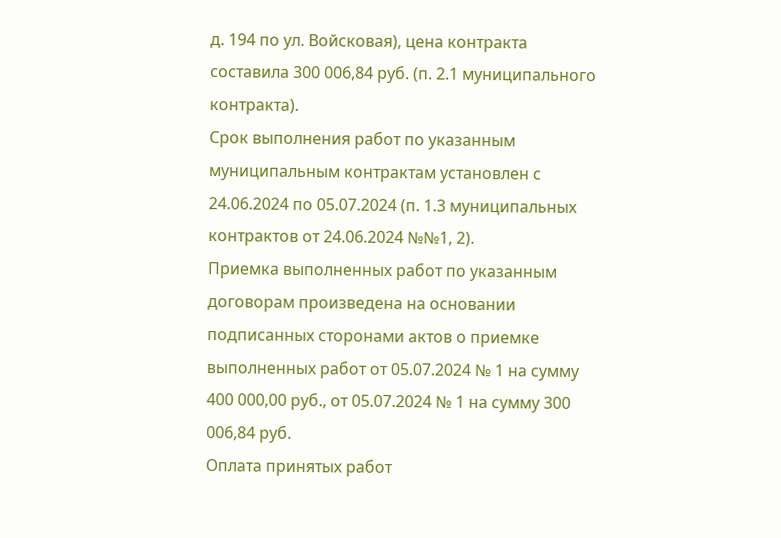д. 194 по ул. Войсковая), цена контракта составила 300 006,84 руб. (п. 2.1 муниципального контракта).
Срок выполнения работ по указанным муниципальным контрактам установлен с 24.06.2024 по 05.07.2024 (п. 1.3 муниципальных контрактов от 24.06.2024 №№1, 2).
Приемка выполненных работ по указанным договорам произведена на основании подписанных сторонами актов о приемке выполненных работ от 05.07.2024 № 1 на сумму 400 000,00 руб., от 05.07.2024 № 1 на сумму 300 006,84 руб.
Оплата принятых работ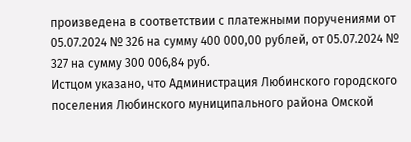произведена в соответствии с платежными поручениями от 05.07.2024 № 326 на сумму 400 000,00 рублей, от 05.07.2024 № 327 на сумму 300 006,84 руб.
Истцом указано, что Администрация Любинского городского поселения Любинского муниципального района Омской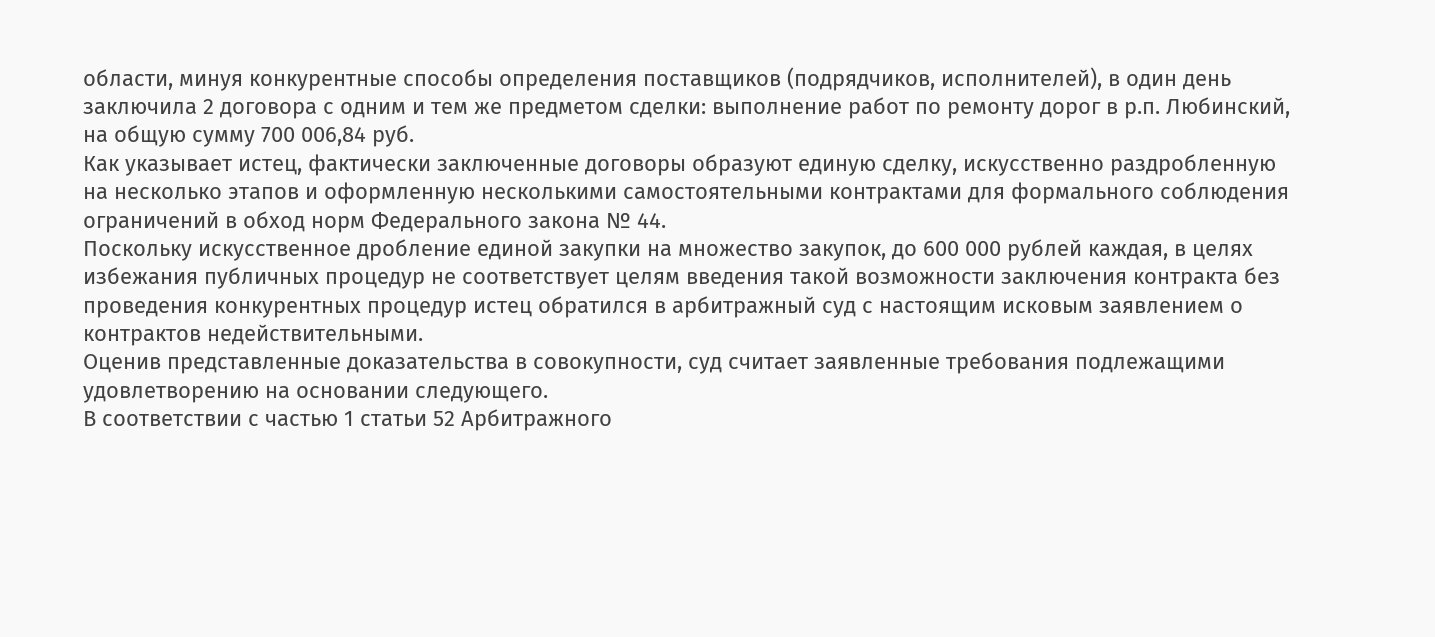области, минуя конкурентные способы определения поставщиков (подрядчиков, исполнителей), в один день заключила 2 договора с одним и тем же предметом сделки: выполнение работ по ремонту дорог в р.п. Любинский, на общую сумму 700 006,84 руб.
Как указывает истец, фактически заключенные договоры образуют единую сделку, искусственно раздробленную на несколько этапов и оформленную несколькими самостоятельными контрактами для формального соблюдения ограничений в обход норм Федерального закона № 44.
Поскольку искусственное дробление единой закупки на множество закупок, до 600 000 рублей каждая, в целях избежания публичных процедур не соответствует целям введения такой возможности заключения контракта без проведения конкурентных процедур истец обратился в арбитражный суд с настоящим исковым заявлением о контрактов недействительными.
Оценив представленные доказательства в совокупности, суд считает заявленные требования подлежащими удовлетворению на основании следующего.
В соответствии с частью 1 статьи 52 Арбитражного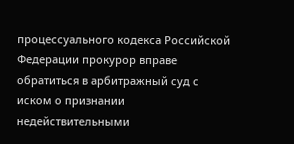процессуального кодекса Российской Федерации прокурор вправе обратиться в арбитражный суд с иском о признании недействительными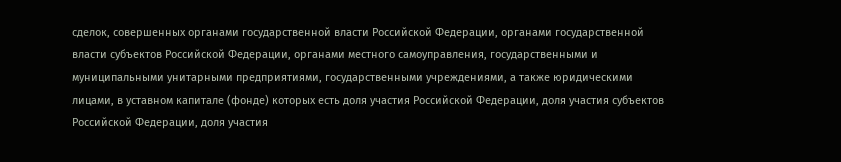сделок, совершенных органами государственной власти Российской Федерации, органами государственной власти субъектов Российской Федерации, органами местного самоуправления, государственными и муниципальными унитарными предприятиями, государственными учреждениями, а также юридическими лицами, в уставном капитале (фонде) которых есть доля участия Российской Федерации, доля участия субъектов Российской Федерации, доля участия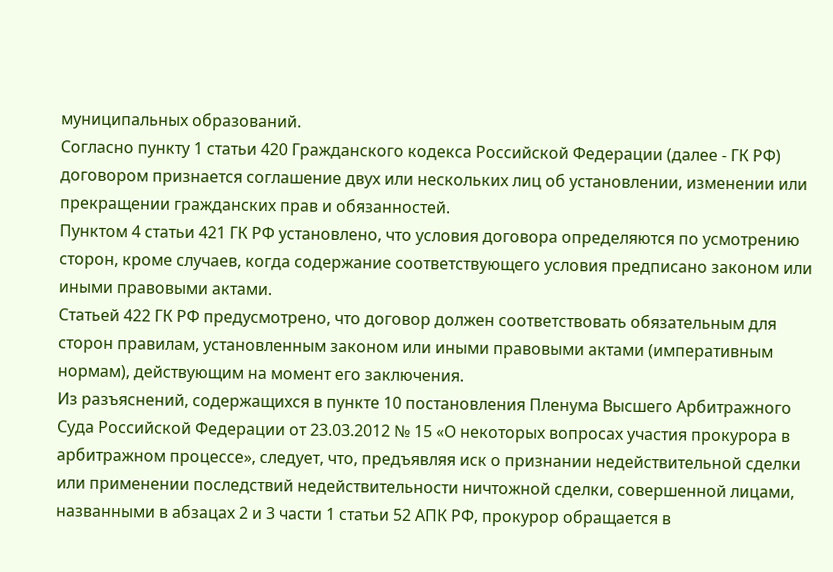муниципальных образований.
Согласно пункту 1 статьи 420 Гражданского кодекса Российской Федерации (далее - ГК РФ) договором признается соглашение двух или нескольких лиц об установлении, изменении или прекращении гражданских прав и обязанностей.
Пунктом 4 статьи 421 ГК РФ установлено, что условия договора определяются по усмотрению сторон, кроме случаев, когда содержание соответствующего условия предписано законом или иными правовыми актами.
Статьей 422 ГК РФ предусмотрено, что договор должен соответствовать обязательным для сторон правилам, установленным законом или иными правовыми актами (императивным нормам), действующим на момент его заключения.
Из разъяснений, содержащихся в пункте 10 постановления Пленума Высшего Арбитражного Суда Российской Федерации от 23.03.2012 № 15 «О некоторых вопросах участия прокурора в арбитражном процессе», следует, что, предъявляя иск о признании недействительной сделки или применении последствий недействительности ничтожной сделки, совершенной лицами, названными в абзацах 2 и 3 части 1 статьи 52 АПК РФ, прокурор обращается в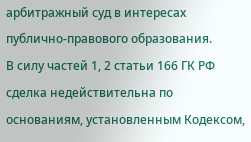арбитражный суд в интересах публично-правового образования.
В силу частей 1, 2 статьи 166 ГК РФ сделка недействительна по основаниям, установленным Кодексом,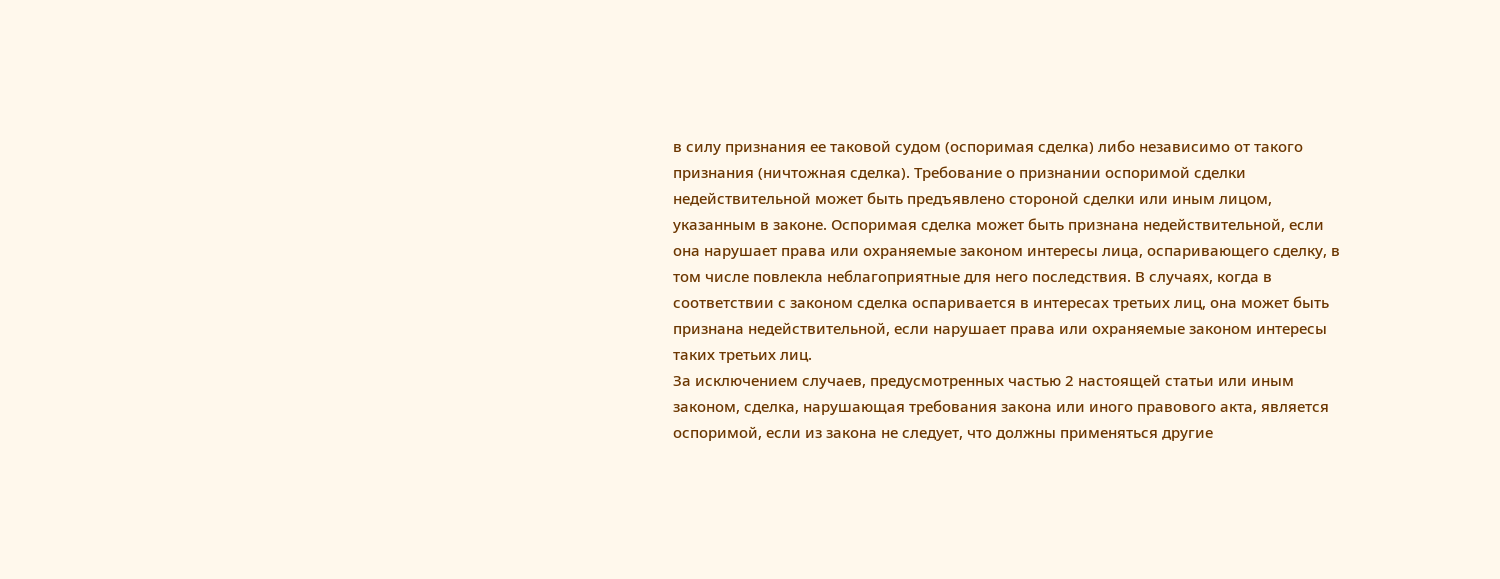в силу признания ее таковой судом (оспоримая сделка) либо независимо от такого признания (ничтожная сделка). Требование о признании оспоримой сделки недействительной может быть предъявлено стороной сделки или иным лицом, указанным в законе. Оспоримая сделка может быть признана недействительной, если она нарушает права или охраняемые законом интересы лица, оспаривающего сделку, в том числе повлекла неблагоприятные для него последствия. В случаях, когда в соответствии с законом сделка оспаривается в интересах третьих лиц, она может быть признана недействительной, если нарушает права или охраняемые законом интересы таких третьих лиц.
За исключением случаев, предусмотренных частью 2 настоящей статьи или иным законом, сделка, нарушающая требования закона или иного правового акта, является оспоримой, если из закона не следует, что должны применяться другие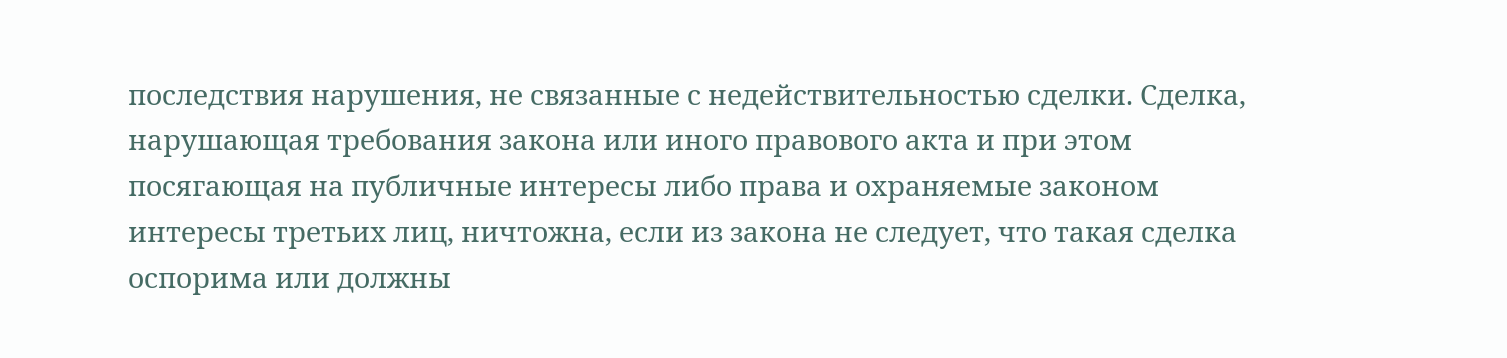последствия нарушения, не связанные с недействительностью сделки. Сделка, нарушающая требования закона или иного правового акта и при этом посягающая на публичные интересы либо права и охраняемые законом интересы третьих лиц, ничтожна, если из закона не следует, что такая сделка оспорима или должны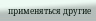применяться другие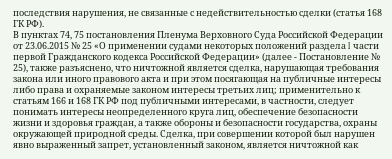последствия нарушения, не связанные с недействительностью сделки (статья 168 ГК РФ).
В пунктах 74, 75 постановления Пленума Верховного Суда Российской Федерации от 23.06.2015 № 25 «О применении судами некоторых положений раздела I части первой Гражданского кодекса Российской Федерации» (далее - Постановление № 25), также разъяснено, что ничтожной является сделка, нарушающая требования закона или иного правового акта и при этом посягающая на публичные интересы либо права и охраняемые законом интересы третьих лиц; применительно к статьям 166 и 168 ГК РФ под публичными интересами, в частности, следует понимать интересы неопределенного круга лиц, обеспечение безопасности жизни и здоровья граждан, а также обороны и безопасности государства, охраны окружающей природной среды. Сделка, при совершении которой был нарушен явно выраженный запрет, установленный законом, является ничтожной как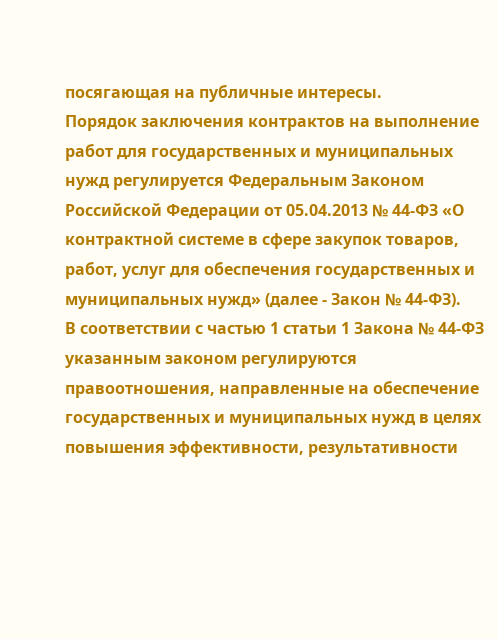посягающая на публичные интересы.
Порядок заключения контрактов на выполнение работ для государственных и муниципальных нужд регулируется Федеральным Законом Российской Федерации от 05.04.2013 № 44-ФЗ «О контрактной системе в сфере закупок товаров, работ, услуг для обеспечения государственных и муниципальных нужд» (далее - Закон № 44-ФЗ).
В соответствии с частью 1 статьи 1 Закона № 44-ФЗ указанным законом регулируются правоотношения, направленные на обеспечение государственных и муниципальных нужд в целях повышения эффективности, результативности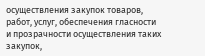осуществления закупок товаров, работ, услуг, обеспечения гласности и прозрачности осуществления таких закупок,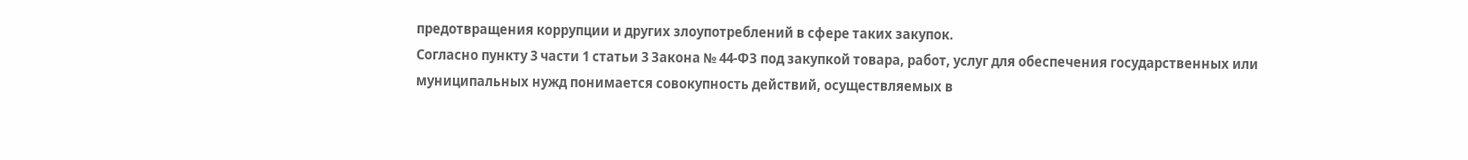предотвращения коррупции и других злоупотреблений в сфере таких закупок.
Согласно пункту 3 части 1 статьи 3 Закона № 44-ФЗ под закупкой товара, работ, услуг для обеспечения государственных или муниципальных нужд понимается совокупность действий, осуществляемых в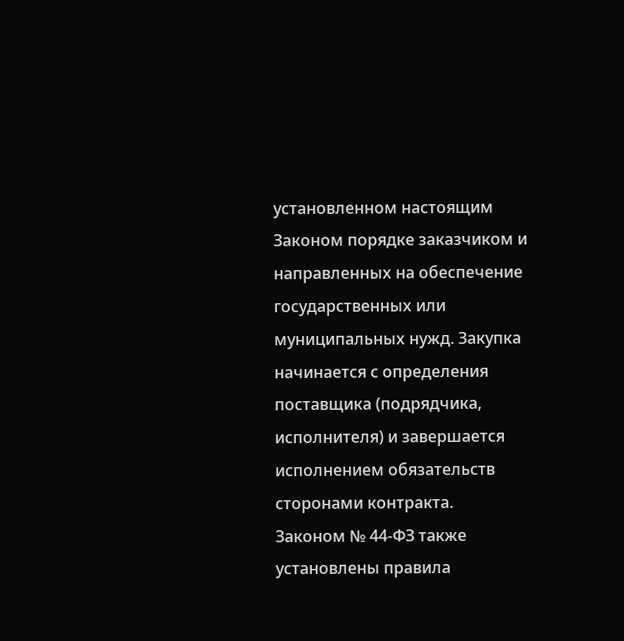установленном настоящим Законом порядке заказчиком и направленных на обеспечение государственных или муниципальных нужд. Закупка начинается с определения поставщика (подрядчика, исполнителя) и завершается исполнением обязательств сторонами контракта.
Законом № 44-ФЗ также установлены правила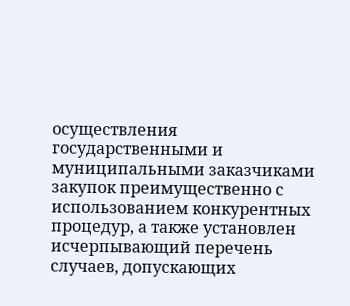осуществления государственными и муниципальными заказчиками закупок преимущественно с использованием конкурентных процедур, а также установлен исчерпывающий перечень случаев, допускающих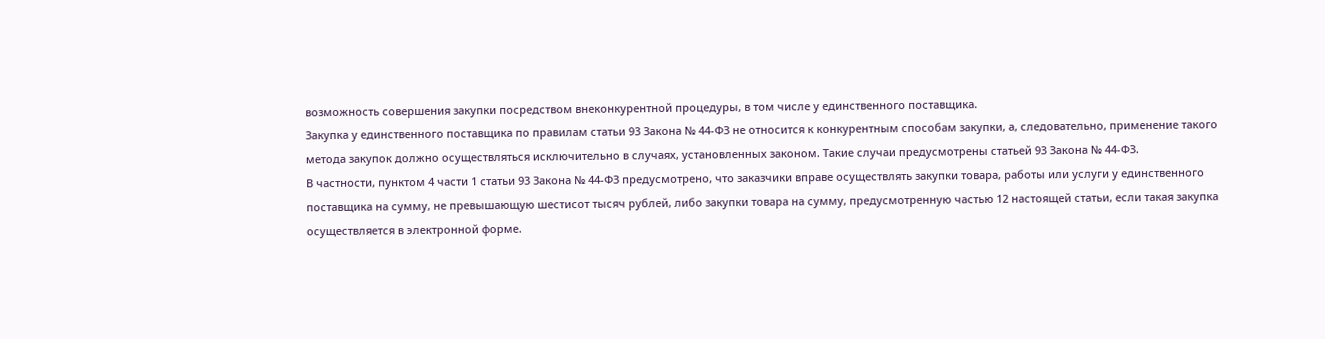возможность совершения закупки посредством внеконкурентной процедуры, в том числе у единственного поставщика.
Закупка у единственного поставщика по правилам статьи 93 Закона № 44-ФЗ не относится к конкурентным способам закупки, а, следовательно, применение такого метода закупок должно осуществляться исключительно в случаях, установленных законом. Такие случаи предусмотрены статьей 93 Закона № 44-ФЗ.
В частности, пунктом 4 части 1 статьи 93 Закона № 44-ФЗ предусмотрено, что заказчики вправе осуществлять закупки товара, работы или услуги у единственного поставщика на сумму, не превышающую шестисот тысяч рублей, либо закупки товара на сумму, предусмотренную частью 12 настоящей статьи, если такая закупка осуществляется в электронной форме.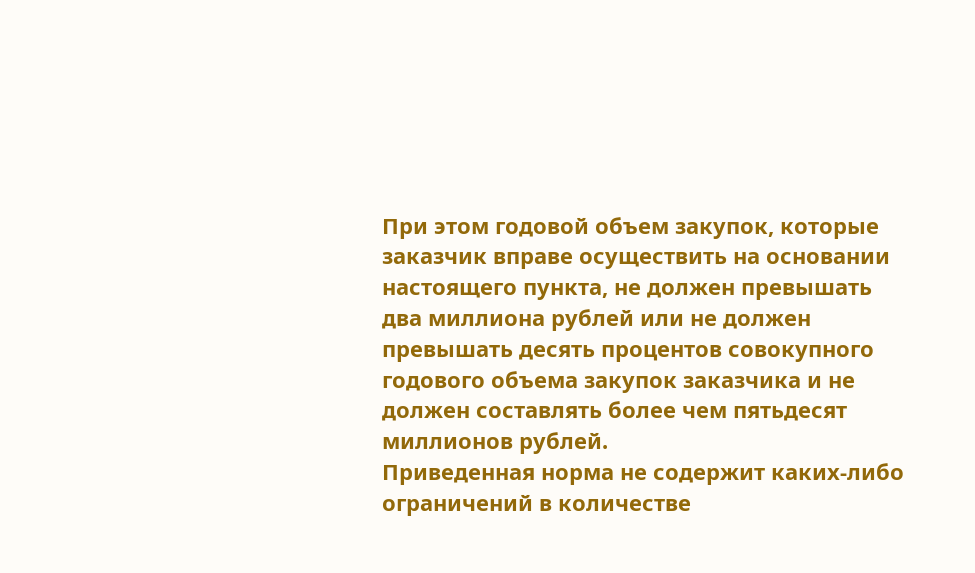При этом годовой объем закупок, которые заказчик вправе осуществить на основании настоящего пункта, не должен превышать два миллиона рублей или не должен превышать десять процентов совокупного годового объема закупок заказчика и не должен составлять более чем пятьдесят миллионов рублей.
Приведенная норма не содержит каких-либо ограничений в количестве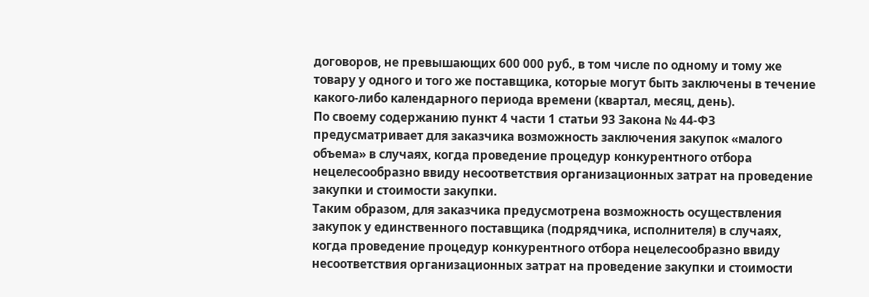договоров, не превышающих 600 000 руб., в том числе по одному и тому же товару у одного и того же поставщика, которые могут быть заключены в течение какого-либо календарного периода времени (квартал, месяц, день).
По своему содержанию пункт 4 части 1 статьи 93 Закона № 44-ФЗ предусматривает для заказчика возможность заключения закупок «малого объема» в случаях, когда проведение процедур конкурентного отбора нецелесообразно ввиду несоответствия организационных затрат на проведение закупки и стоимости закупки.
Таким образом, для заказчика предусмотрена возможность осуществления закупок у единственного поставщика (подрядчика, исполнителя) в случаях, когда проведение процедур конкурентного отбора нецелесообразно ввиду несоответствия организационных затрат на проведение закупки и стоимости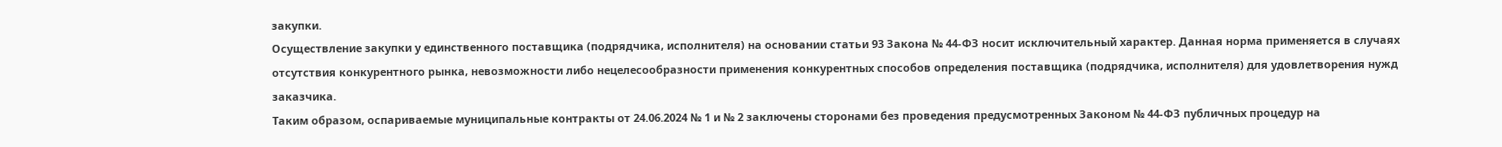закупки.
Осуществление закупки у единственного поставщика (подрядчика, исполнителя) на основании статьи 93 Закона № 44-ФЗ носит исключительный характер. Данная норма применяется в случаях отсутствия конкурентного рынка, невозможности либо нецелесообразности применения конкурентных способов определения поставщика (подрядчика, исполнителя) для удовлетворения нужд заказчика.
Таким образом, оспариваемые муниципальные контракты от 24.06.2024 № 1 и № 2 заключены сторонами без проведения предусмотренных Законом № 44-ФЗ публичных процедур на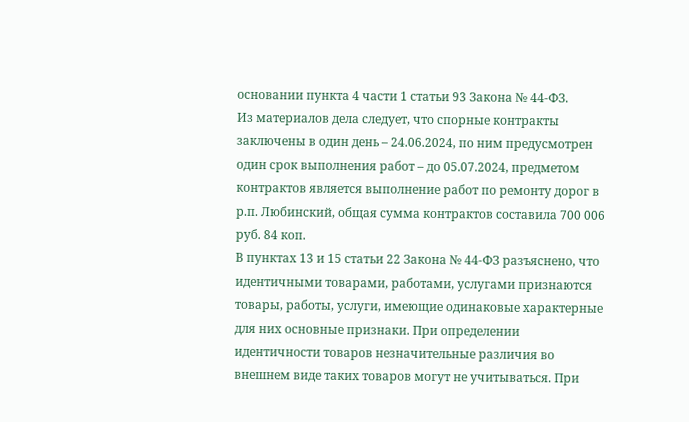основании пункта 4 части 1 статьи 93 Закона № 44-ФЗ.
Из материалов дела следует, что спорные контракты заключены в один день – 24.06.2024, по ним предусмотрен один срок выполнения работ – до 05.07.2024, предметом контрактов является выполнение работ по ремонту дорог в р.п. Любинский, общая сумма контрактов составила 700 006 руб. 84 коп.
В пунктах 13 и 15 статьи 22 Закона № 44-ФЗ разъяснено, что идентичными товарами, работами, услугами признаются товары, работы, услуги, имеющие одинаковые характерные для них основные признаки. При определении идентичности товаров незначительные различия во внешнем виде таких товаров могут не учитываться. При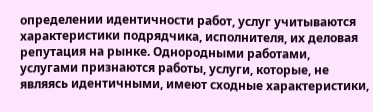определении идентичности работ, услуг учитываются характеристики подрядчика, исполнителя, их деловая репутация на рынке. Однородными работами, услугами признаются работы, услуги, которые, не являясь идентичными, имеют сходные характеристики,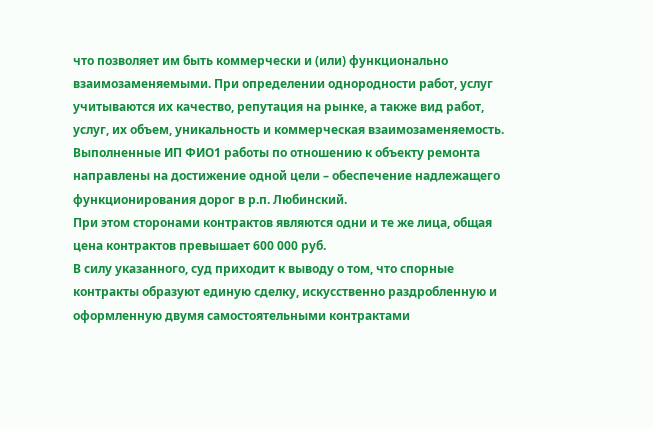что позволяет им быть коммерчески и (или) функционально взаимозаменяемыми. При определении однородности работ, услуг учитываются их качество, репутация на рынке, а также вид работ, услуг, их объем, уникальность и коммерческая взаимозаменяемость.
Выполненные ИП ФИО1 работы по отношению к объекту ремонта направлены на достижение одной цели – обеспечение надлежащего функционирования дорог в р.п. Любинский.
При этом сторонами контрактов являются одни и те же лица, общая цена контрактов превышает 600 000 руб.
В силу указанного, суд приходит к выводу о том, что спорные контракты образуют единую сделку, искусственно раздробленную и оформленную двумя самостоятельными контрактами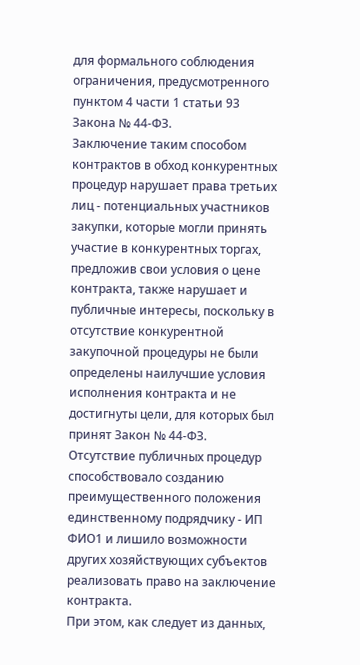для формального соблюдения ограничения, предусмотренного пунктом 4 части 1 статьи 93 Закона № 44-ФЗ.
Заключение таким способом контрактов в обход конкурентных процедур нарушает права третьих лиц - потенциальных участников закупки, которые могли принять участие в конкурентных торгах, предложив свои условия о цене контракта, также нарушает и публичные интересы, поскольку в отсутствие конкурентной закупочной процедуры не были определены наилучшие условия исполнения контракта и не достигнуты цели, для которых был принят Закон № 44-ФЗ.
Отсутствие публичных процедур способствовало созданию преимущественного положения единственному подрядчику - ИП ФИО1 и лишило возможности других хозяйствующих субъектов реализовать право на заключение контракта.
При этом, как следует из данных,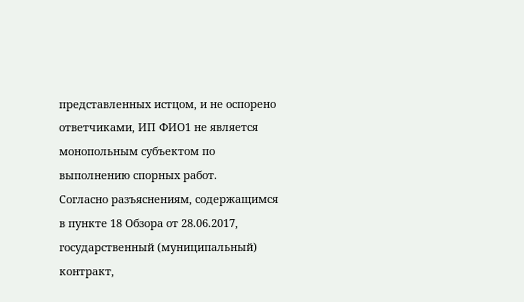представленных истцом, и не оспорено ответчиками, ИП ФИО1 не является монопольным субъектом по выполнению спорных работ.
Согласно разъяснениям, содержащимся в пункте 18 Обзора от 28.06.2017, государственный (муниципальный) контракт,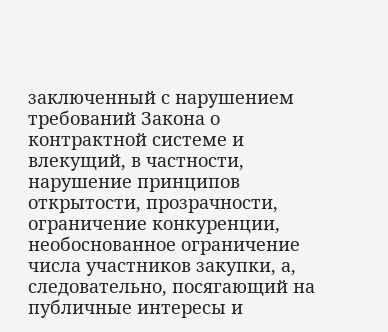заключенный с нарушением требований Закона о контрактной системе и влекущий, в частности, нарушение принципов открытости, прозрачности, ограничение конкуренции, необоснованное ограничение числа участников закупки, а, следовательно, посягающий на публичные интересы и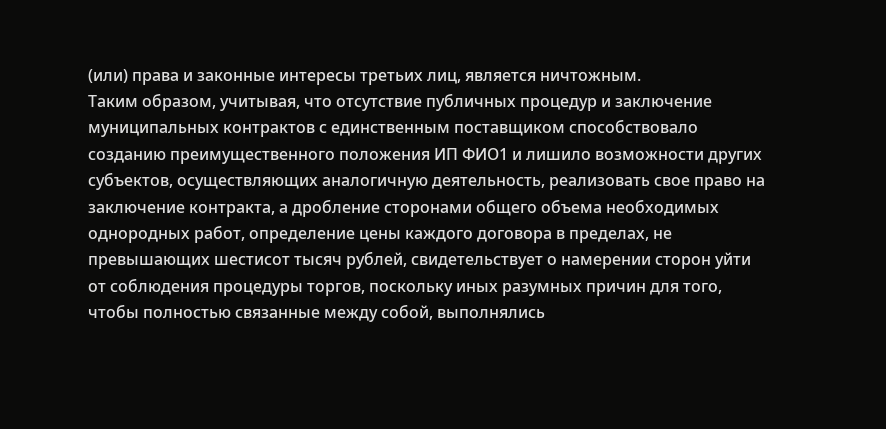(или) права и законные интересы третьих лиц, является ничтожным.
Таким образом, учитывая, что отсутствие публичных процедур и заключение муниципальных контрактов с единственным поставщиком способствовало созданию преимущественного положения ИП ФИО1 и лишило возможности других субъектов, осуществляющих аналогичную деятельность, реализовать свое право на заключение контракта, а дробление сторонами общего объема необходимых однородных работ, определение цены каждого договора в пределах, не превышающих шестисот тысяч рублей, свидетельствует о намерении сторон уйти от соблюдения процедуры торгов, поскольку иных разумных причин для того, чтобы полностью связанные между собой, выполнялись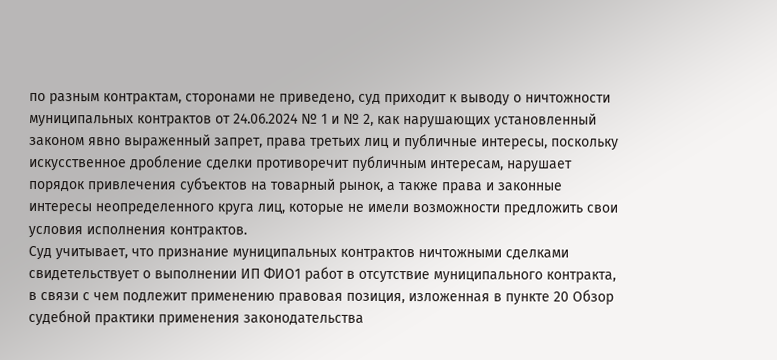по разным контрактам, сторонами не приведено, суд приходит к выводу о ничтожности муниципальных контрактов от 24.06.2024 № 1 и № 2, как нарушающих установленный законом явно выраженный запрет, права третьих лиц и публичные интересы, поскольку искусственное дробление сделки противоречит публичным интересам, нарушает порядок привлечения субъектов на товарный рынок, а также права и законные интересы неопределенного круга лиц, которые не имели возможности предложить свои условия исполнения контрактов.
Суд учитывает, что признание муниципальных контрактов ничтожными сделками свидетельствует о выполнении ИП ФИО1 работ в отсутствие муниципального контракта, в связи с чем подлежит применению правовая позиция, изложенная в пункте 20 Обзор судебной практики применения законодательства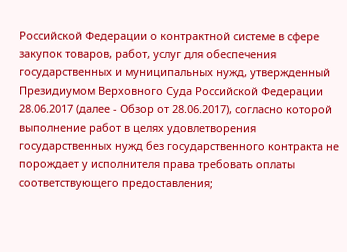Российской Федерации о контрактной системе в сфере закупок товаров, работ, услуг для обеспечения государственных и муниципальных нужд, утвержденный Президиумом Верховного Суда Российской Федерации 28.06.2017 (далее - Обзор от 28.06.2017), согласно которой выполнение работ в целях удовлетворения государственных нужд без государственного контракта не порождает у исполнителя права требовать оплаты соответствующего предоставления;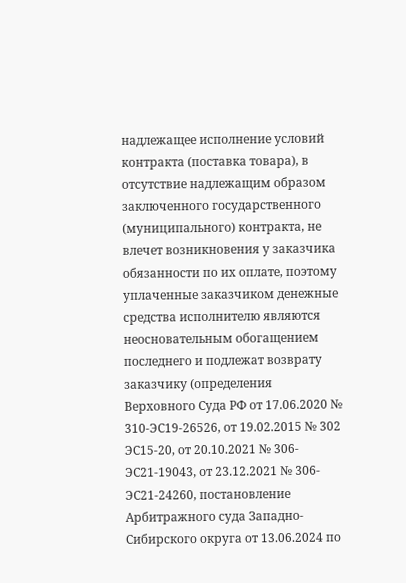надлежащее исполнение условий контракта (поставка товара), в отсутствие надлежащим образом заключенного государственного (муниципального) контракта, не влечет возникновения у заказчика обязанности по их оплате, поэтому уплаченные заказчиком денежные средства исполнителю являются неосновательным обогащением последнего и подлежат возврату заказчику (определения Верховного Суда РФ от 17.06.2020 № 310-ЭС19-26526, от 19.02.2015 № 302 ЭС15-20, от 20.10.2021 № 306-ЭС21-19043, от 23.12.2021 № 306-ЭС21-24260, постановление Арбитражного суда Западно-Сибирского округа от 13.06.2024 по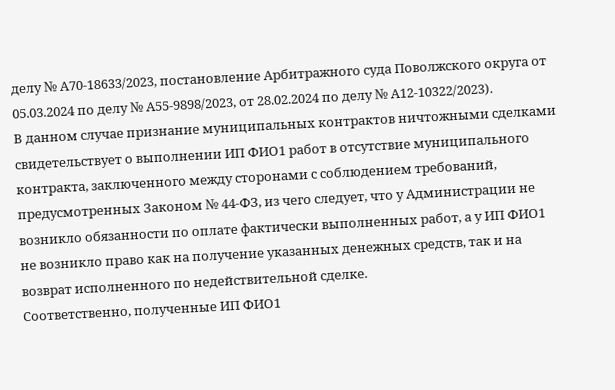делу № А70-18633/2023, постановление Арбитражного суда Поволжского округа от 05.03.2024 по делу № А55-9898/2023, от 28.02.2024 по делу № А12-10322/2023).
В данном случае признание муниципальных контрактов ничтожными сделками свидетельствует о выполнении ИП ФИО1 работ в отсутствие муниципального контракта, заключенного между сторонами с соблюдением требований, предусмотренных Законом № 44-ФЗ, из чего следует, что у Администрации не возникло обязанности по оплате фактически выполненных работ, а у ИП ФИО1 не возникло право как на получение указанных денежных средств, так и на возврат исполненного по недействительной сделке.
Соответственно, полученные ИП ФИО1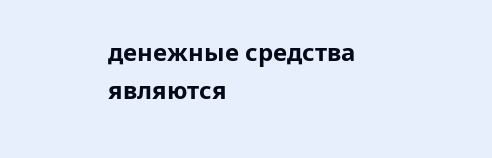денежные средства являются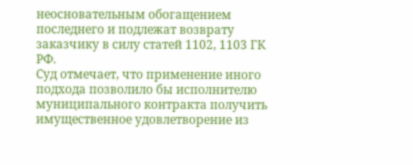неосновательным обогащением последнего и подлежат возврату заказчику в силу статей 1102, 1103 ГК РФ.
Суд отмечает, что применение иного подхода позволило бы исполнителю муниципального контракта получить имущественное удовлетворение из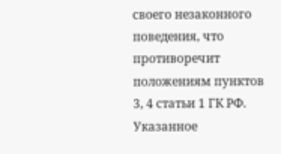своего незаконного поведения, что противоречит положениям пунктов 3, 4 статьи 1 ГК РФ.
Указанное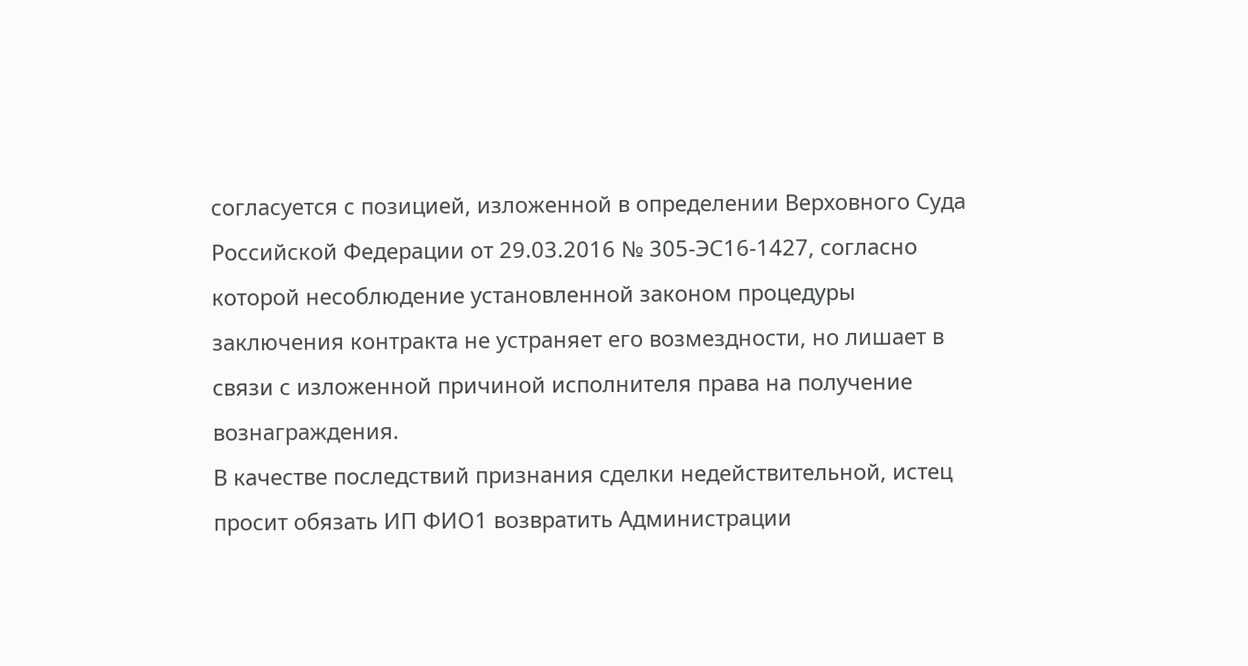согласуется с позицией, изложенной в определении Верховного Суда Российской Федерации от 29.03.2016 № 305-ЭС16-1427, согласно которой несоблюдение установленной законом процедуры заключения контракта не устраняет его возмездности, но лишает в связи с изложенной причиной исполнителя права на получение вознаграждения.
В качестве последствий признания сделки недействительной, истец просит обязать ИП ФИО1 возвратить Администрации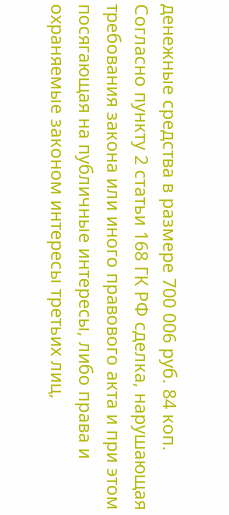денежные средства в размере 700 006 руб. 84 коп.
Согласно пункту 2 статьи 168 ГК РФ сделка, нарушающая требования закона или иного правового акта и при этом посягающая на публичные интересы, либо права и охраняемые законом интересы третьих лиц,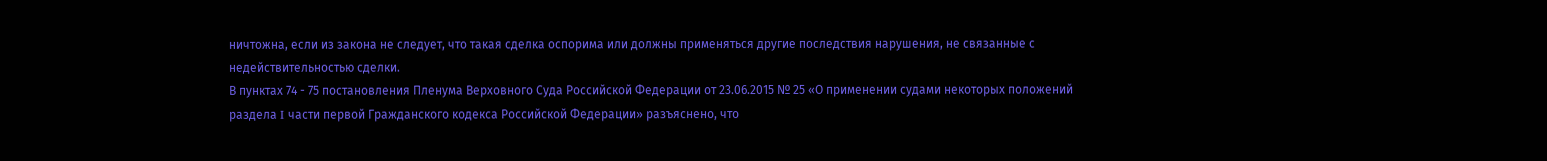ничтожна, если из закона не следует, что такая сделка оспорима или должны применяться другие последствия нарушения, не связанные с недействительностью сделки.
В пунктах 74 - 75 постановления Пленума Верховного Суда Российской Федерации от 23.06.2015 № 25 «О применении судами некоторых положений раздела I части первой Гражданского кодекса Российской Федерации» разъяснено, что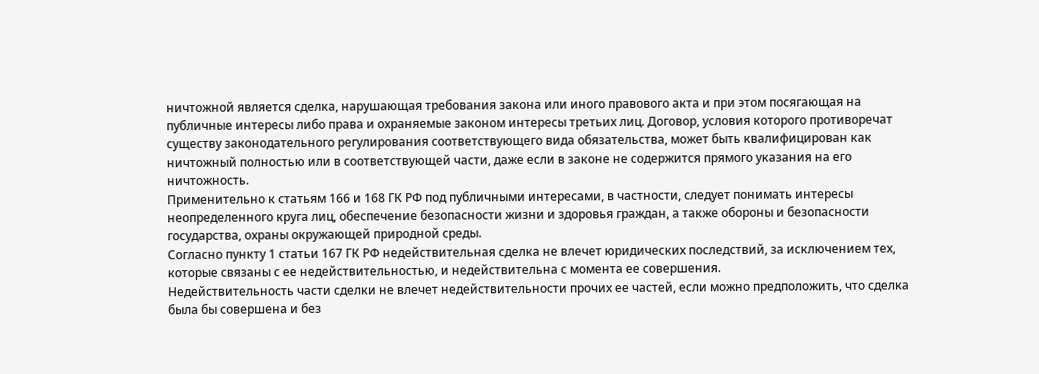ничтожной является сделка, нарушающая требования закона или иного правового акта и при этом посягающая на публичные интересы либо права и охраняемые законом интересы третьих лиц. Договор, условия которого противоречат существу законодательного регулирования соответствующего вида обязательства, может быть квалифицирован как ничтожный полностью или в соответствующей части, даже если в законе не содержится прямого указания на его ничтожность.
Применительно к статьям 166 и 168 ГК РФ под публичными интересами, в частности, следует понимать интересы неопределенного круга лиц, обеспечение безопасности жизни и здоровья граждан, а также обороны и безопасности государства, охраны окружающей природной среды.
Согласно пункту 1 статьи 167 ГК РФ недействительная сделка не влечет юридических последствий, за исключением тех, которые связаны с ее недействительностью, и недействительна с момента ее совершения.
Недействительность части сделки не влечет недействительности прочих ее частей, если можно предположить, что сделка была бы совершена и без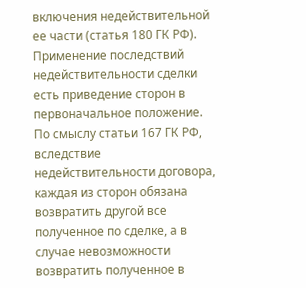включения недействительной ее части (статья 180 ГК РФ).
Применение последствий недействительности сделки есть приведение сторон в первоначальное положение.
По смыслу статьи 167 ГК РФ, вследствие недействительности договора, каждая из сторон обязана возвратить другой все полученное по сделке, а в случае невозможности возвратить полученное в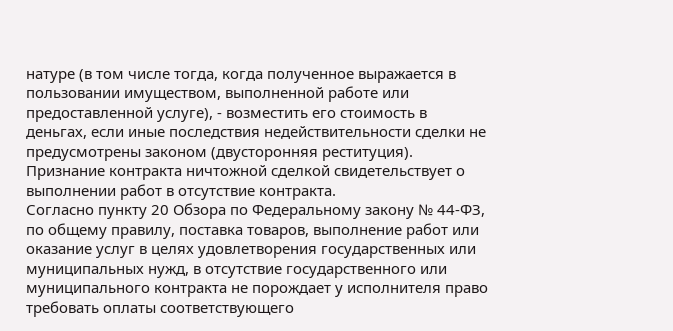натуре (в том числе тогда, когда полученное выражается в пользовании имуществом, выполненной работе или предоставленной услуге), - возместить его стоимость в деньгах, если иные последствия недействительности сделки не предусмотрены законом (двусторонняя реституция).
Признание контракта ничтожной сделкой свидетельствует о выполнении работ в отсутствие контракта.
Согласно пункту 20 Обзора по Федеральному закону № 44-ФЗ, по общему правилу, поставка товаров, выполнение работ или оказание услуг в целях удовлетворения государственных или муниципальных нужд, в отсутствие государственного или муниципального контракта не порождает у исполнителя право требовать оплаты соответствующего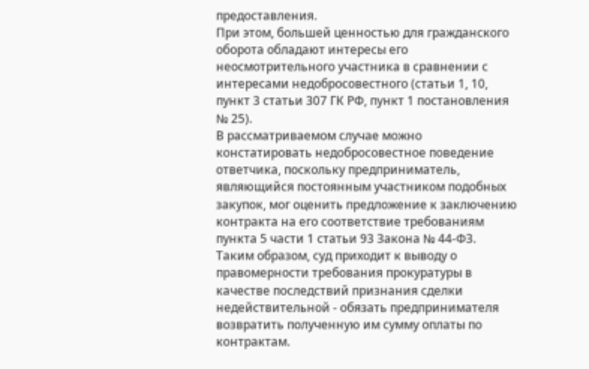предоставления.
При этом, большей ценностью для гражданского оборота обладают интересы его неосмотрительного участника в сравнении с интересами недобросовестного (статьи 1, 10, пункт 3 статьи 307 ГК РФ, пункт 1 постановления № 25).
В рассматриваемом случае можно констатировать недобросовестное поведение ответчика, поскольку предприниматель, являющийся постоянным участником подобных закупок, мог оценить предложение к заключению контракта на его соответствие требованиям пункта 5 части 1 статьи 93 Закона № 44-ФЗ.
Таким образом, суд приходит к выводу о правомерности требования прокуратуры в качестве последствий признания сделки недействительной - обязать предпринимателя возвратить полученную им сумму оплаты по контрактам.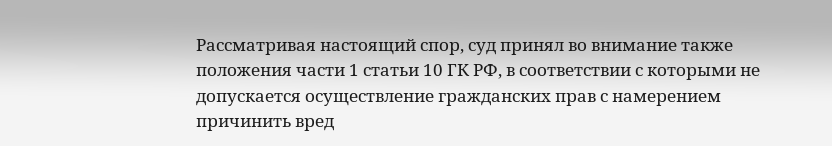Рассматривая настоящий спор, суд принял во внимание также положения части 1 статьи 10 ГК РФ, в соответствии с которыми не допускается осуществление гражданских прав с намерением причинить вред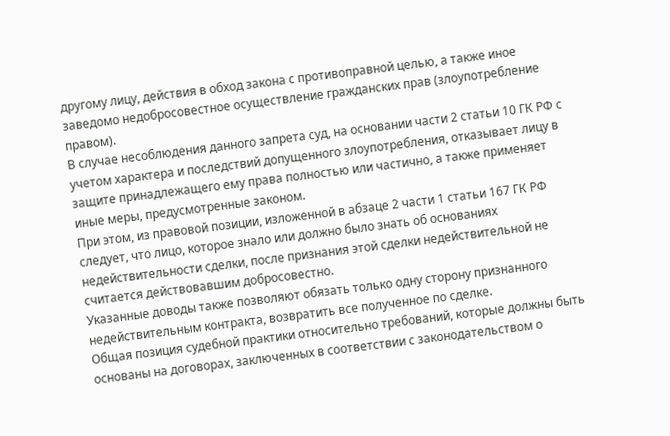другому лицу, действия в обход закона с противоправной целью, а также иное заведомо недобросовестное осуществление гражданских прав (злоупотребление правом).
В случае несоблюдения данного запрета суд, на основании части 2 статьи 10 ГК РФ с учетом характера и последствий допущенного злоупотребления, отказывает лицу в защите принадлежащего ему права полностью или частично, а также применяет иные меры, предусмотренные законом.
При этом, из правовой позиции, изложенной в абзаце 2 части 1 статьи 167 ГК РФ следует, что лицо, которое знало или должно было знать об основаниях недействительности сделки, после признания этой сделки недействительной не считается действовавшим добросовестно.
Указанные доводы также позволяют обязать только одну сторону признанного недействительным контракта, возвратить все полученное по сделке.
Общая позиция судебной практики относительно требований, которые должны быть основаны на договорах, заключенных в соответствии с законодательством о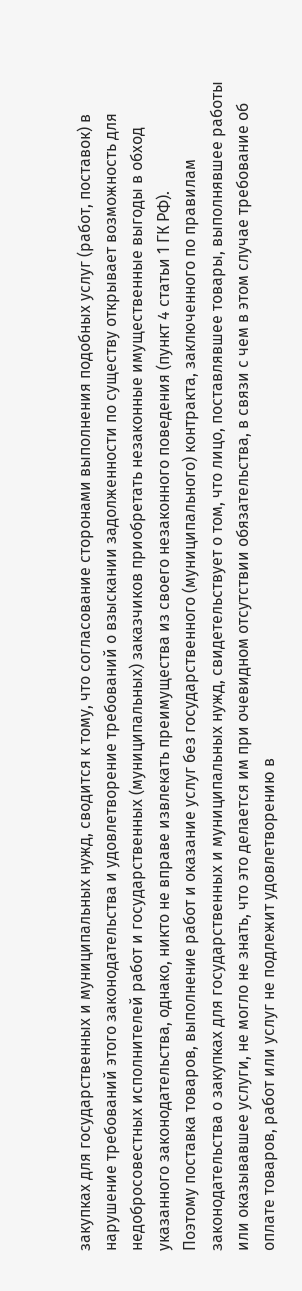закупках для государственных и муниципальных нужд, сводится к тому, что согласование сторонами выполнения подобных услуг (работ, поставок) в нарушение требований этого законодательства и удовлетворение требований о взыскании задолженности по существу открывает возможность для недобросовестных исполнителей работ и государственных (муниципальных) заказчиков приобретать незаконные имущественные выгоды в обход указанного законодательства, однако, никто не вправе извлекать преимущества из своего незаконного поведения (пункт 4 статьи 1 ГК РФ).
Поэтому поставка товаров, выполнение работ и оказание услуг без государственного (муниципального) контракта, заключенного по правилам законодательства о закупках для государственных и муниципальных нужд, свидетельствует о том, что лицо, поставлявшее товары, выполнявшее работы или оказывавшее услуги, не могло не знать, что это делается им при очевидном отсутствии обязательства, в связи с чем в этом случае требование об оплате товаров, работ или услуг не подлежит удовлетворению в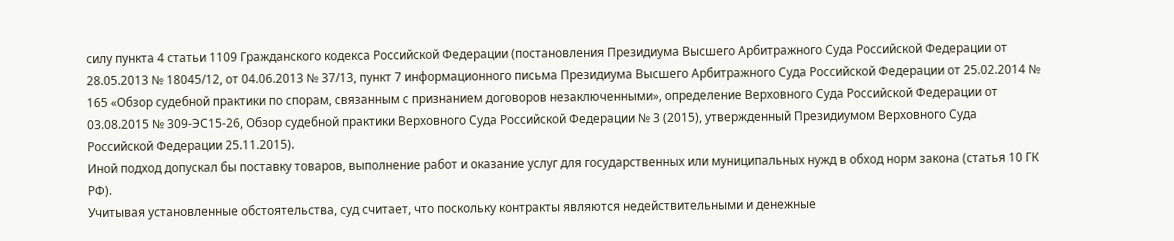силу пункта 4 статьи 1109 Гражданского кодекса Российской Федерации (постановления Президиума Высшего Арбитражного Суда Российской Федерации от 28.05.2013 № 18045/12, от 04.06.2013 № 37/13, пункт 7 информационного письма Президиума Высшего Арбитражного Суда Российской Федерации от 25.02.2014 № 165 «Обзор судебной практики по спорам, связанным с признанием договоров незаключенными», определение Верховного Суда Российской Федерации от 03.08.2015 № 309-ЭС15-26, Обзор судебной практики Верховного Суда Российской Федерации № 3 (2015), утвержденный Президиумом Верховного Суда Российской Федерации 25.11.2015).
Иной подход допускал бы поставку товаров, выполнение работ и оказание услуг для государственных или муниципальных нужд в обход норм закона (статья 10 ГК РФ).
Учитывая установленные обстоятельства, суд считает, что поскольку контракты являются недействительными и денежные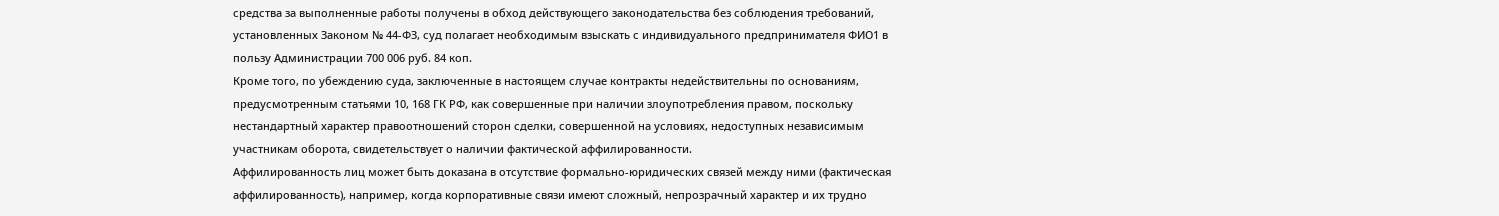средства за выполненные работы получены в обход действующего законодательства без соблюдения требований, установленных Законом № 44-ФЗ, суд полагает необходимым взыскать с индивидуального предпринимателя ФИО1 в пользу Администрации 700 006 руб. 84 коп.
Кроме того, по убеждению суда, заключенные в настоящем случае контракты недействительны по основаниям, предусмотренным статьями 10, 168 ГК РФ, как совершенные при наличии злоупотребления правом, поскольку нестандартный характер правоотношений сторон сделки, совершенной на условиях, недоступных независимым участникам оборота, свидетельствует о наличии фактической аффилированности.
Аффилированность лиц может быть доказана в отсутствие формально-юридических связей между ними (фактическая аффилированность), например, когда корпоративные связи имеют сложный, непрозрачный характер и их трудно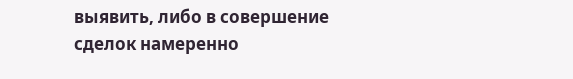выявить, либо в совершение сделок намеренно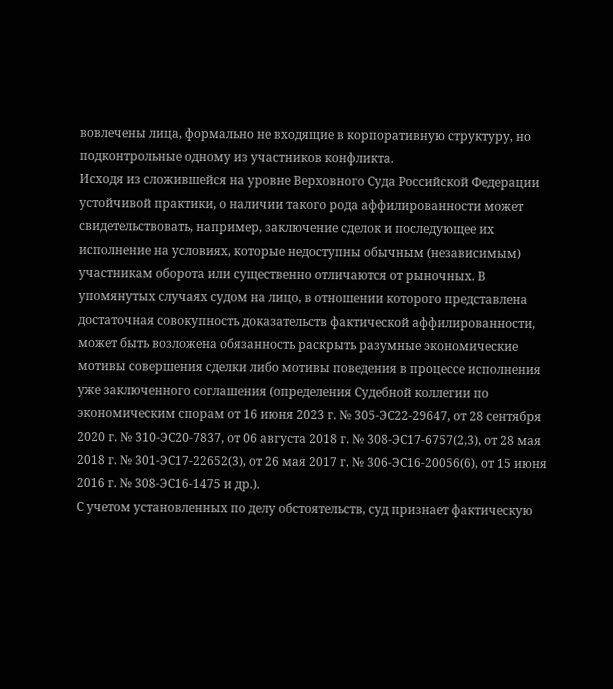вовлечены лица, формально не входящие в корпоративную структуру, но подконтрольные одному из участников конфликта.
Исходя из сложившейся на уровне Верховного Суда Российской Федерации устойчивой практики, о наличии такого рода аффилированности может свидетельствовать, например, заключение сделок и последующее их исполнение на условиях, которые недоступны обычным (независимым) участникам оборота или существенно отличаются от рыночных. В упомянутых случаях судом на лицо, в отношении которого представлена достаточная совокупность доказательств фактической аффилированности, может быть возложена обязанность раскрыть разумные экономические мотивы совершения сделки либо мотивы поведения в процессе исполнения уже заключенного соглашения (определения Судебной коллегии по экономическим спорам от 16 июня 2023 г. № 305-ЭС22-29647, от 28 сентября 2020 г. № 310-ЭС20-7837, от 06 августа 2018 г. № 308-ЭС17-6757(2,3), от 28 мая 2018 г. № 301-ЭС17-22652(3), от 26 мая 2017 г. № 306-ЭС16-20056(6), от 15 июня 2016 г. № 308-ЭС16-1475 и др.).
С учетом установленных по делу обстоятельств, суд признает фактическую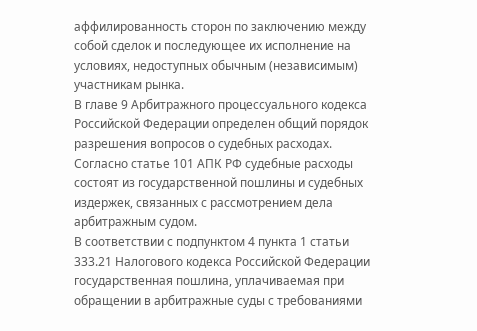аффилированность сторон по заключению между собой сделок и последующее их исполнение на условиях, недоступных обычным (независимым) участникам рынка.
В главе 9 Арбитражного процессуального кодекса Российской Федерации определен общий порядок разрешения вопросов о судебных расходах.
Согласно статье 101 АПК РФ судебные расходы состоят из государственной пошлины и судебных издержек, связанных с рассмотрением дела арбитражным судом.
В соответствии с подпунктом 4 пункта 1 статьи 333.21 Налогового кодекса Российской Федерации государственная пошлина, уплачиваемая при обращении в арбитражные суды с требованиями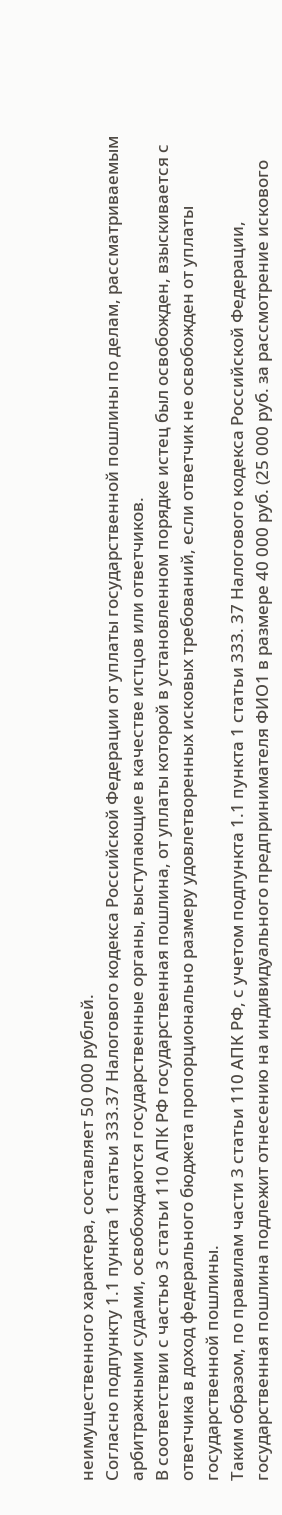неимущественного характера, составляет 50 000 рублей.
Согласно подпункту 1.1 пункта 1 статьи 333.37 Налогового кодекса Российской Федерации от уплаты государственной пошлины по делам, рассматриваемым арбитражными судами, освобождаются государственные органы, выступающие в качестве истцов или ответчиков.
В соответствии с частью 3 статьи 110 АПК РФ государственная пошлина, от уплаты которой в установленном порядке истец был освобожден, взыскивается с ответчика в доход федерального бюджета пропорционально размеру удовлетворенных исковых требований, если ответчик не освобожден от уплаты государственной пошлины.
Таким образом, по правилам части 3 статьи 110 АПК РФ, с учетом подпункта 1.1 пункта 1 статьи 333. 37 Налогового кодекса Российской Федерации, государственная пошлина подлежит отнесению на индивидуального предпринимателя ФИО1 в размере 40 000 руб. (25 000 руб. за рассмотрение искового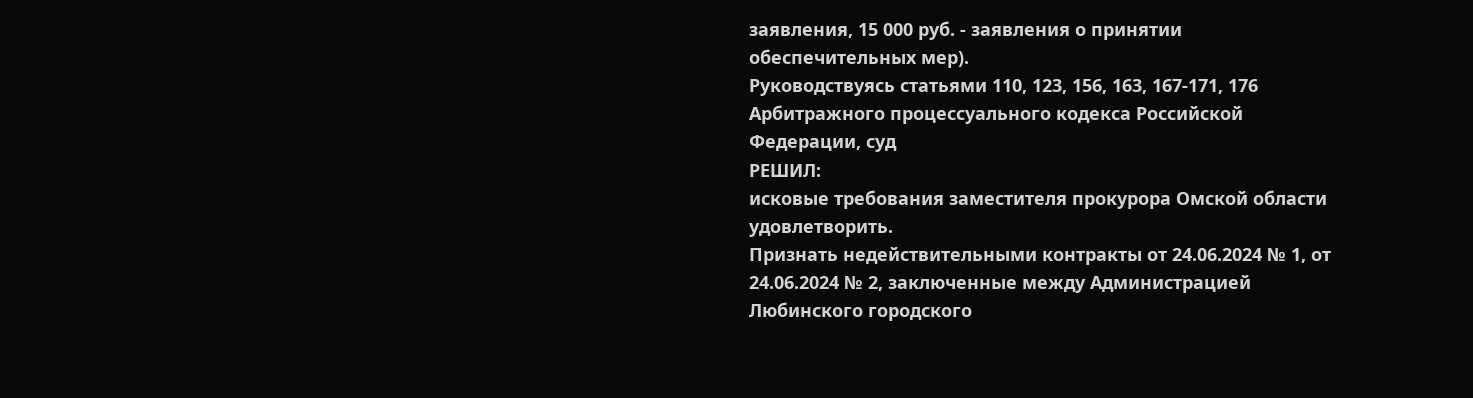заявления, 15 000 руб. - заявления о принятии обеспечительных мер).
Руководствуясь статьями 110, 123, 156, 163, 167-171, 176 Арбитражного процессуального кодекса Российской Федерации, суд
РЕШИЛ:
исковые требования заместителя прокурора Омской области удовлетворить.
Признать недействительными контракты от 24.06.2024 № 1, от 24.06.2024 № 2, заключенные между Администрацией Любинского городского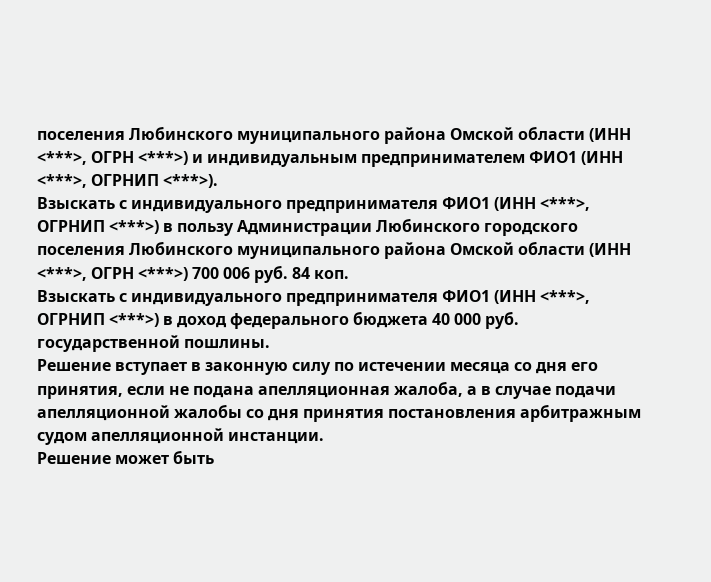поселения Любинского муниципального района Омской области (ИНН <***>, ОГРН <***>) и индивидуальным предпринимателем ФИО1 (ИНН <***>, ОГРНИП <***>).
Взыскать с индивидуального предпринимателя ФИО1 (ИНН <***>, ОГРНИП <***>) в пользу Администрации Любинского городского поселения Любинского муниципального района Омской области (ИНН <***>, ОГРН <***>) 700 006 руб. 84 коп.
Взыскать с индивидуального предпринимателя ФИО1 (ИНН <***>, ОГРНИП <***>) в доход федерального бюджета 40 000 руб. государственной пошлины.
Решение вступает в законную силу по истечении месяца со дня его принятия, если не подана апелляционная жалоба, а в случае подачи апелляционной жалобы со дня принятия постановления арбитражным судом апелляционной инстанции.
Решение может быть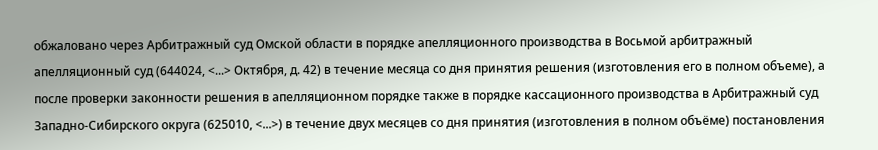обжаловано через Арбитражный суд Омской области в порядке апелляционного производства в Восьмой арбитражный апелляционный суд (644024, <...> Октября, д. 42) в течение месяца со дня принятия решения (изготовления его в полном объеме), а после проверки законности решения в апелляционном порядке также в порядке кассационного производства в Арбитражный суд Западно-Сибирского округа (625010, <...>) в течение двух месяцев со дня принятия (изготовления в полном объёме) постановления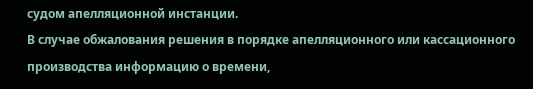судом апелляционной инстанции.
В случае обжалования решения в порядке апелляционного или кассационного производства информацию о времени,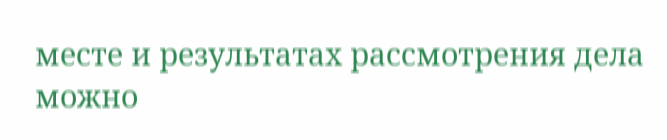месте и результатах рассмотрения дела можно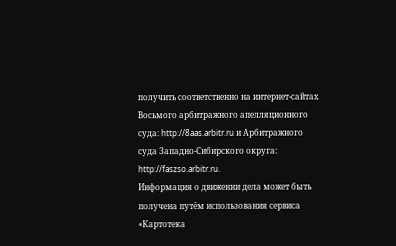получить соответственно на интернет-сайтах Восьмого арбитражного апелляционного суда: http://8aas.arbitr.ru и Арбитражного суда Западно-Сибирского округа: http://faszso.arbitr.ru.
Информация о движении дела может быть получена путём использования сервиса «Картотека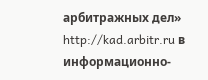арбитражных дел» http://kad.arbitr.ru в информационно-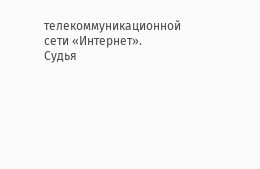телекоммуникационной сети «Интернет».
Судья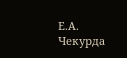Е.А. Чекурда